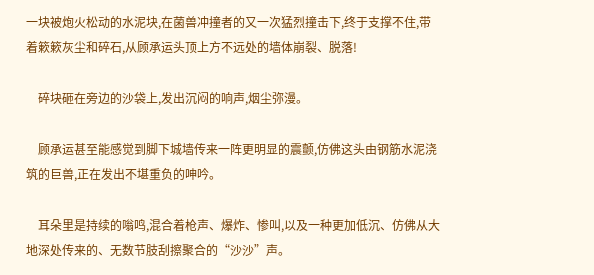一块被炮火松动的水泥块,在菌兽冲撞者的又一次猛烈撞击下,终于支撑不住,带着簌簌灰尘和碎石,从顾承运头顶上方不远处的墙体崩裂、脱落!

    碎块砸在旁边的沙袋上,发出沉闷的响声,烟尘弥漫。

    顾承运甚至能感觉到脚下城墙传来一阵更明显的震颤,仿佛这头由钢筋水泥浇筑的巨兽,正在发出不堪重负的呻吟。

    耳朵里是持续的嗡鸣,混合着枪声、爆炸、惨叫,以及一种更加低沉、仿佛从大地深处传来的、无数节肢刮擦聚合的“沙沙”声。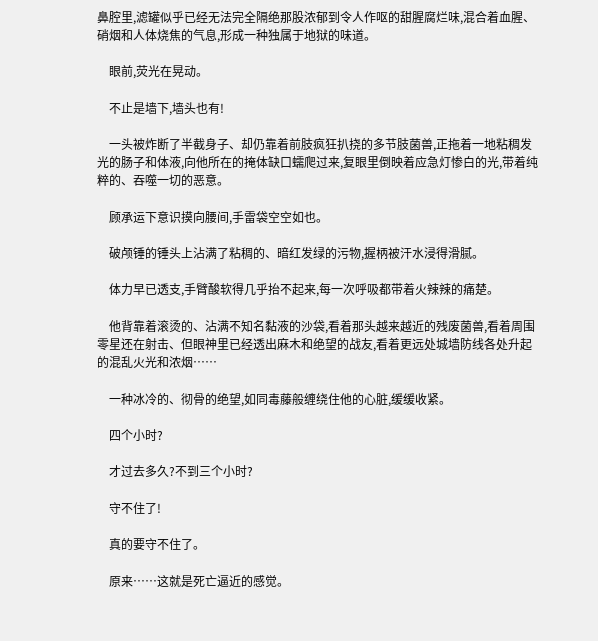鼻腔里,滤罐似乎已经无法完全隔绝那股浓郁到令人作呕的甜腥腐烂味,混合着血腥、硝烟和人体烧焦的气息,形成一种独属于地狱的味道。

    眼前,荧光在晃动。

    不止是墙下,墙头也有!

    一头被炸断了半截身子、却仍靠着前肢疯狂扒挠的多节肢菌兽,正拖着一地粘稠发光的肠子和体液,向他所在的掩体缺口蠕爬过来,复眼里倒映着应急灯惨白的光,带着纯粹的、吞噬一切的恶意。

    顾承运下意识摸向腰间,手雷袋空空如也。

    破颅锤的锤头上沾满了粘稠的、暗红发绿的污物,握柄被汗水浸得滑腻。

    体力早已透支,手臂酸软得几乎抬不起来,每一次呼吸都带着火辣辣的痛楚。

    他背靠着滚烫的、沾满不知名黏液的沙袋,看着那头越来越近的残废菌兽,看着周围零星还在射击、但眼神里已经透出麻木和绝望的战友,看着更远处城墙防线各处升起的混乱火光和浓烟……

    一种冰冷的、彻骨的绝望,如同毒藤般缠绕住他的心脏,缓缓收紧。

    四个小时?

    才过去多久?不到三个小时?

    守不住了!

    真的要守不住了。

    原来……这就是死亡逼近的感觉。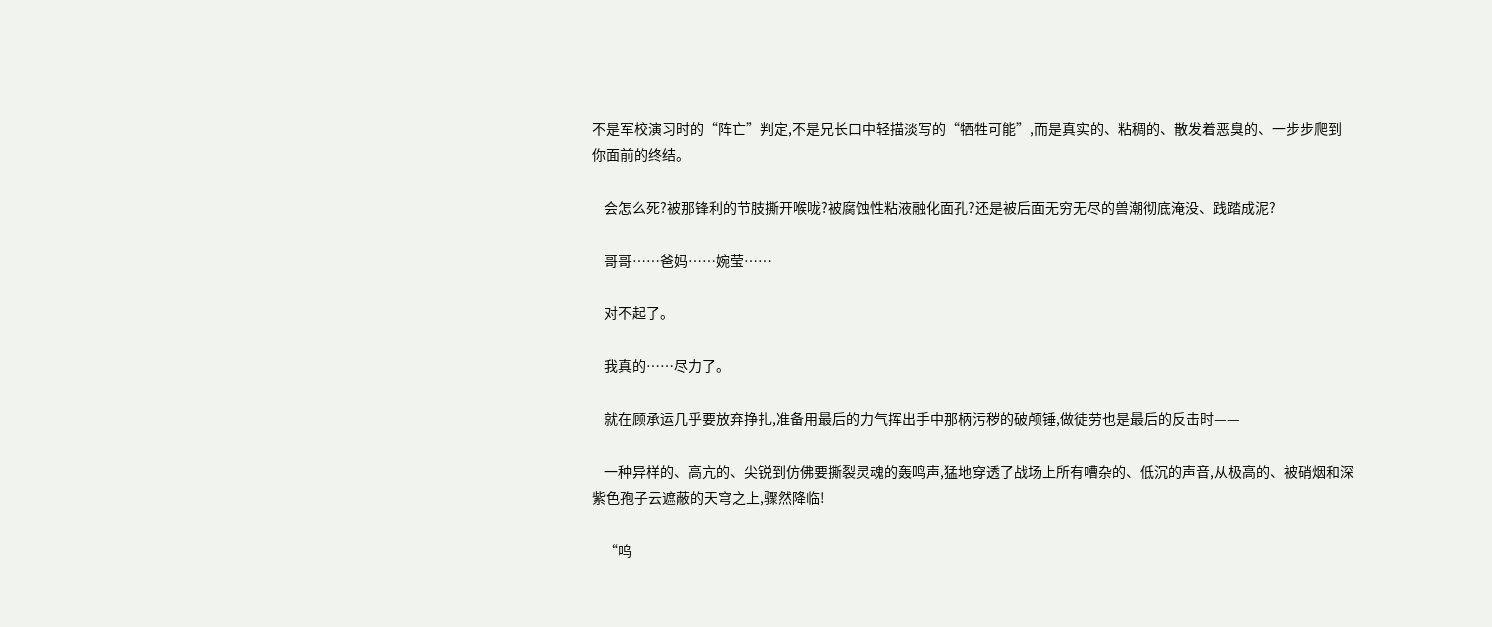不是军校演习时的“阵亡”判定,不是兄长口中轻描淡写的“牺牲可能”,而是真实的、粘稠的、散发着恶臭的、一步步爬到你面前的终结。

    会怎么死?被那锋利的节肢撕开喉咙?被腐蚀性粘液融化面孔?还是被后面无穷无尽的兽潮彻底淹没、践踏成泥?

    哥哥……爸妈……婉莹……

    对不起了。

    我真的……尽力了。

    就在顾承运几乎要放弃挣扎,准备用最后的力气挥出手中那柄污秽的破颅锤,做徒劳也是最后的反击时——

    一种异样的、高亢的、尖锐到仿佛要撕裂灵魂的轰鸣声,猛地穿透了战场上所有嘈杂的、低沉的声音,从极高的、被硝烟和深紫色孢子云遮蔽的天穹之上,骤然降临!

    “呜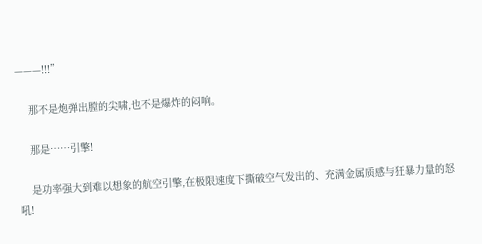———!!!”

    那不是炮弹出膛的尖啸,也不是爆炸的闷响。

    那是……引擎!

    是功率强大到难以想象的航空引擎,在极限速度下撕破空气发出的、充满金属质感与狂暴力量的怒吼!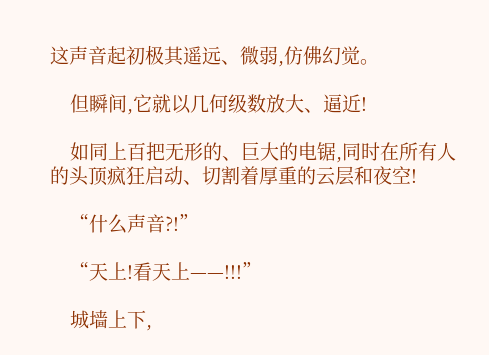这声音起初极其遥远、微弱,仿佛幻觉。

    但瞬间,它就以几何级数放大、逼近!

    如同上百把无形的、巨大的电锯,同时在所有人的头顶疯狂启动、切割着厚重的云层和夜空!

    “什么声音?!”

    “天上!看天上——!!!”

    城墙上下,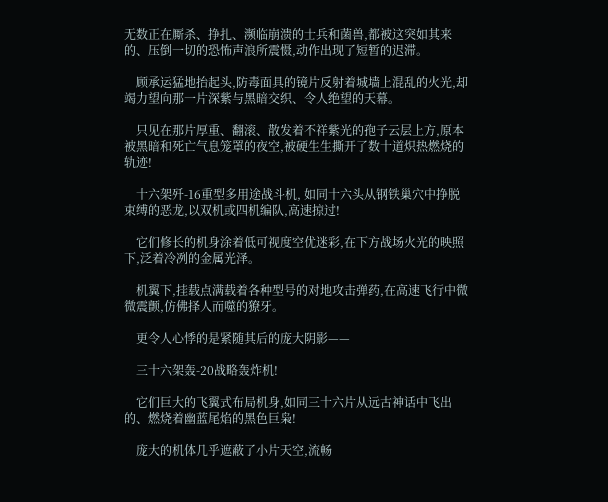无数正在厮杀、挣扎、濒临崩溃的士兵和菌兽,都被这突如其来的、压倒一切的恐怖声浪所震慑,动作出现了短暂的迟滞。

    顾承运猛地抬起头,防毒面具的镜片反射着城墙上混乱的火光,却竭力望向那一片深紫与黑暗交织、令人绝望的天幕。

    只见在那片厚重、翻滚、散发着不祥紫光的孢子云层上方,原本被黑暗和死亡气息笼罩的夜空,被硬生生撕开了数十道炽热燃烧的轨迹!

    十六架歼-16重型多用途战斗机, 如同十六头从钢铁巢穴中挣脱束缚的恶龙,以双机或四机编队,高速掠过!

    它们修长的机身涂着低可视度空优迷彩,在下方战场火光的映照下,泛着冷冽的金属光泽。

    机翼下,挂载点满载着各种型号的对地攻击弹药,在高速飞行中微微震颤,仿佛择人而噬的獠牙。

    更令人心悸的是紧随其后的庞大阴影——

    三十六架轰-20战略轰炸机!

    它们巨大的飞翼式布局机身,如同三十六片从远古神话中飞出的、燃烧着幽蓝尾焰的黑色巨枭!

    庞大的机体几乎遮蔽了小片天空,流畅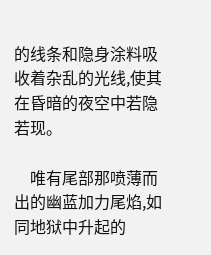的线条和隐身涂料吸收着杂乱的光线,使其在昏暗的夜空中若隐若现。

    唯有尾部那喷薄而出的幽蓝加力尾焰,如同地狱中升起的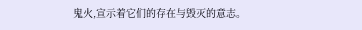鬼火,宣示着它们的存在与毁灭的意志。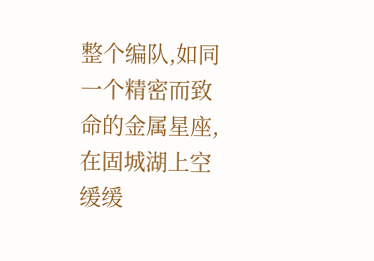整个编队,如同一个精密而致命的金属星座,在固城湖上空缓缓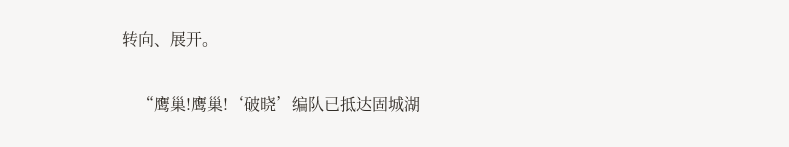转向、展开。

    “鹰巢!鹰巢!‘破晓’编队已抵达固城湖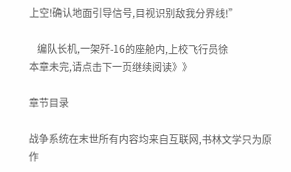上空!确认地面引导信号,目视识别敌我分界线!”

    编队长机,一架歼-16的座舱内,上校飞行员徐
本章未完,请点击下一页继续阅读》》

章节目录

战争系统在末世所有内容均来自互联网,书林文学只为原作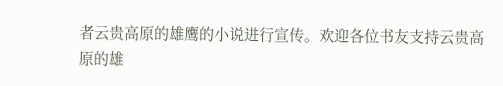者云贵高原的雄鹰的小说进行宣传。欢迎各位书友支持云贵高原的雄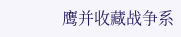鹰并收藏战争系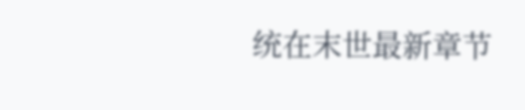统在末世最新章节